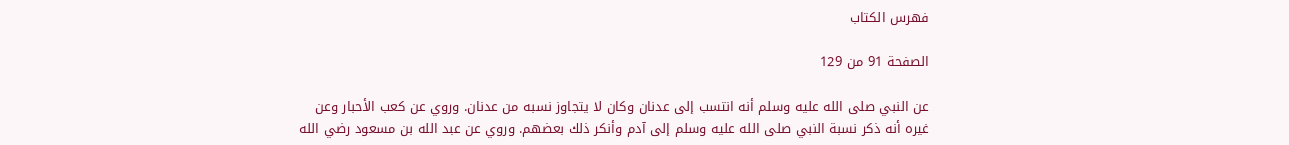فهرس الكتاب

الصفحة 91 من 129

عن النبي صلى الله عليه وسلم أنه انتسب إلى عدنان وكان لا يتجاوز نسبه من عدنان. وروي عن كعب الأحبار وعن غيره أنه ذكر نسبة النبي صلى الله عليه وسلم إلى آدم وأنكر ذلك بعضهم. وروي عن عبد الله بن مسعود رضي الله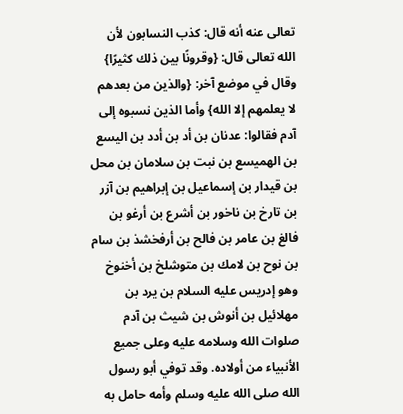تعالى عنه أنه قال: كذب النسابون لأن الله تعالى قال: {وقرونًا بين ذلك كثيرًا} وقال في موضع آخر: {والذين من بعدهم لا يعلمهم إلا الله} وأما الذين نسبوه إلى آدم فقالوا: عدنان بن أد بن أدد بن اليسع بن الهميسع بن نبت بن سلامان بن محل بن قيدار بن إسماعيل بن إبراهيم بن آزر بن تارخ بن ناخور بن أشرع بن أرغو بن فالغ بن عامر بن فالح بن أرفخشذ بن سام بن نوح بن لامك بن متوشلخ بن أخنوخ وهو إدريس عليه السلام بن يرد بن مهلائيل بن أنوش بن شيث بن آدم صلوات الله وسلامه عليه وعلى جميع الأنبياء من أولاده. وقد توفي أبو رسول الله صلى الله عليه وسلم وأمه حامل به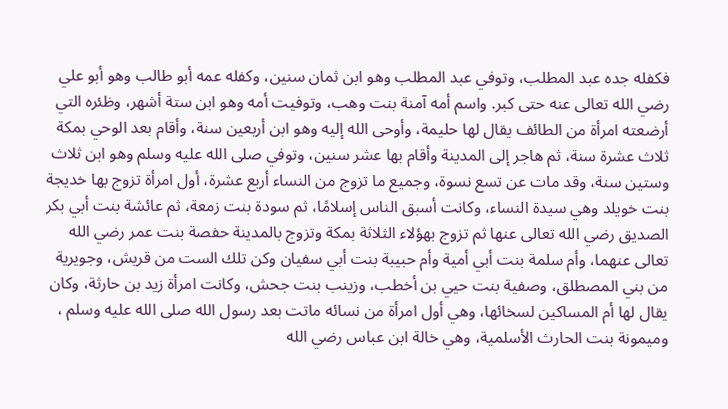فكفله جده عبد المطلب، وتوفي عبد المطلب وهو ابن ثمان سنين، وكفله عمه أبو طالب وهو أبو علي رضي الله تعالى عنه حتى كبر. واسم أمه آمنة بنت وهب، وتوفيت أمه وهو ابن ستة أشهر، وظئره التي أرضعته امرأة من الطائف يقال لها حليمة، وأوحى الله إليه وهو ابن أربعين سنة، وأقام بعد الوحي بمكة ثلاث عشرة سنة، ثم هاجر إلى المدينة وأقام بها عشر سنين، وتوفي صلى الله عليه وسلم وهو ابن ثلاث وستين سنة، وقد مات عن تسع نسوة، وجميع ما تزوج من النساء أربع عشرة، أول امرأة تزوج بها خديجة بنت خويلد وهي سيدة النساء، وكانت أسبق الناس إسلامًا، ثم سودة بنت زمعة، ثم عائشة بنت أبي بكر الصديق رضي الله تعالى عنها ثم تزوج بهؤلاء الثلاثة بمكة وتزوج بالمدينة حفصة بنت عمر رضي الله تعالى عنهما، وأم سلمة بنت أبي أمية وأم حبيبة بنت أبي سفيان وكن تلك الست من قريش، وجويرية من بني المصطلق، وصفية بنت حيي بن أخطب، وزينب بنت جحش، وكانت امرأة زيد بن حارثة، وكان يقال لها أم المساكين لسخائها، وهي أول امرأة من نسائه ماتت بعد رسول الله صلى الله عليه وسلم ، وميمونة بنت الحارث الأسلمية، وهي خالة ابن عباس رضي الله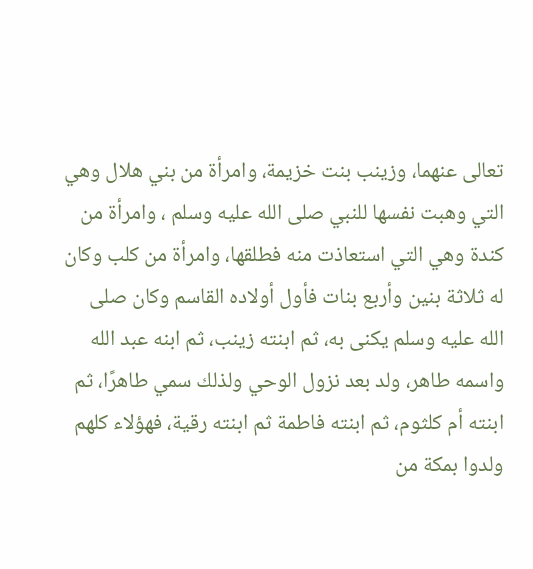تعالى عنهما، وزينب بنت خزيمة، وامرأة من بني هلال وهي التي وهبت نفسها للنبي صلى الله عليه وسلم ، وامرأة من كندة وهي التي استعاذت منه فطلقها، وامرأة من كلب وكان له ثلاثة بنين وأربع بنات فأول أولاده القاسم وكان صلى الله عليه وسلم يكنى به، ثم ابنته زينب، ثم ابنه عبد الله واسمه طاهر، ولد بعد نزول الوحي ولذلك سمي طاهرًا، ثم ابنته أم كلثوم، ثم ابنته فاطمة ثم ابنته رقية، فهؤلاء كلهم ولدوا بمكة من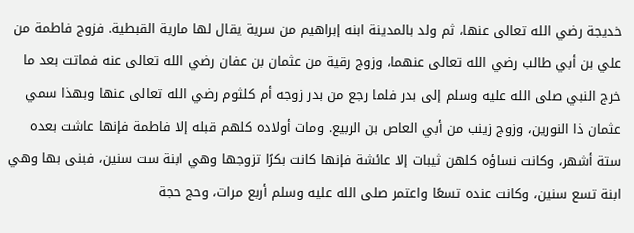خديجة رضي الله تعالى عنها، ثم ولد بالمدينة ابنه إبراهيم من سرية يقال لها مارية القبطية. فزوج فاطمة من علي بن أبي طالب رضي الله تعالى عنهما، وزوج رقية من عثمان بن عفان رضي الله تعالى عنه فماتت بعد ما خرج النبي صلى الله عليه وسلم إلى بدر فلما رجع من بدر زوجه أم كلثوم رضي الله تعالى عنها وبهذا سمي عثمان ذا النورين، وزوج زينب من أبي العاص بن الربيع. ومات أولاده كلهم قبله إلا فاطمة فإنها عاشت بعده ستة أشهر، وكانت نساؤه كلهن ثيبات إلا عائشة فإنها كانت بكرًا تزوجها وهي ابنة ست سنين، فبنى بها وهي ابنة تسع سنين، وكانت عنده تسعًا واعتمر صلى الله عليه وسلم أربع مرات، وحج حجة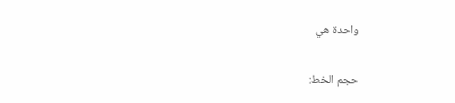واحدة هي

حجم الخط: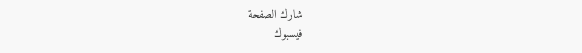شارك الصفحة
فيسبوك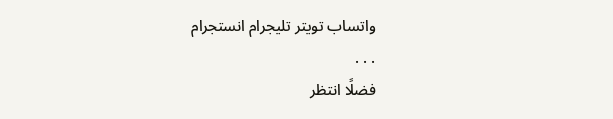واتساب تويتر تليجرام انستجرام
. . .
فضلًا انتظر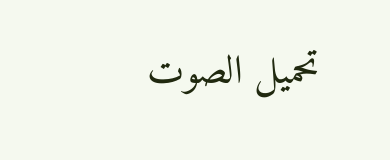تحميل الصوت